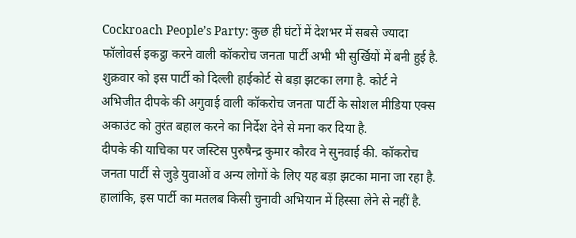Cockroach People’s Party: कुछ ही घंटों में देशभर में सबसे ज्यादा फॉलोवर्स इकट्ठा करने वाली कॉकरोच जनता पार्टी अभी भी सुर्खियों में बनी हुई है. शुक्रवार को इस पार्टी को दिल्ली हाईकोर्ट से बड़ा झटका लगा है. कोर्ट ने अभिजीत दीपके की अगुवाई वाली कॉकरोच जनता पार्टी के सोशल मीडिया एक्स अकाउंट को तुरंत बहाल करने का निर्देश देने से मना कर दिया है.
दीपके की याचिका पर जस्टिस पुरुषैन्द्र कुमार कौरव ने सुनवाई की. कॉकरोच जनता पार्टी से जुड़े युवाओं व अन्य लोगों के लिए यह बड़ा झटका माना जा रहा है. हालांकि, इस पार्टी का मतलब किसी चुनावी अभियान में हिस्सा लेने से नहीं है.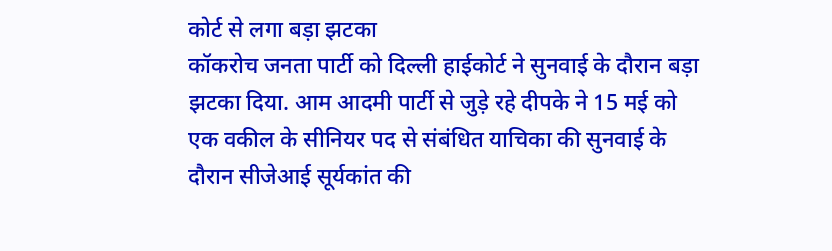कोर्ट से लगा बड़ा झटका
कॉकरोच जनता पार्टी को दिल्ली हाईकोर्ट ने सुनवाई के दौरान बड़ा झटका दिया. आम आदमी पार्टी से जुड़े रहे दीपके ने 15 मई को एक वकील के सीनियर पद से संबंधित याचिका की सुनवाई के दौरान सीजेआई सूर्यकांत की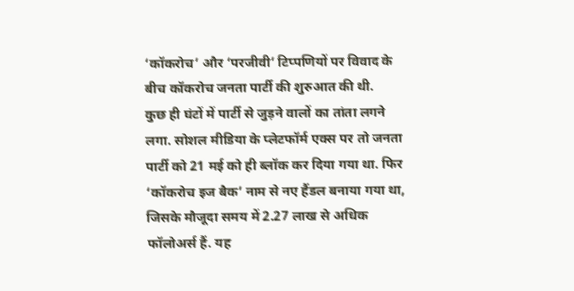‘कॉकरोच’ और ‘परजीवी’ टिप्पणियों पर विवाद के बीच कॉकरोच जनता पार्टी की शुरुआत की थी.
कुछ ही घंटों में पार्टी से जुड़ने वालों का तांता लगने लगा. सोशल मीडिया के प्लेटफॉर्म एक्स पर तो जनता पार्टी को 21 मई को ही ब्लॉक कर दिया गया था. फिर ‘कॉकरोच इज बैक’ नाम से नए हैंडल बनाया गया था, जिसके मौजूदा समय में 2.27 लाख से अधिक फॉलोअर्स हैं. यह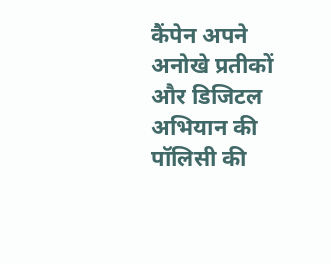कैंपेन अपने अनोखे प्रतीकों और डिजिटल अभियान की पॉलिसी की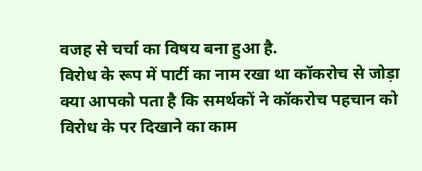वजह से चर्चा का विषय बना हुआ है.
विरोध के रूप में पार्टी का नाम रखा था कॉकरोच से जोड़ा
क्या आपको पता है कि समर्थकों ने कॉकरोच पहचान को विरोध के पर दिखाने का काम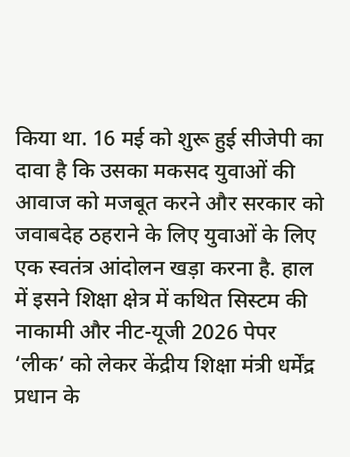किया था. 16 मई को शुरू हुई सीजेपी का दावा है कि उसका मकसद युवाओं की आवाज को मजबूत करने और सरकार को जवाबदेह ठहराने के लिए युवाओं के लिए एक स्वतंत्र आंदोलन खड़ा करना है. हाल में इसने शिक्षा क्षेत्र में कथित सिस्टम की नाकामी और नीट-यूजी 2026 पेपर ‘लीक’ को लेकर केंद्रीय शिक्षा मंत्री धर्मेंद्र प्रधान के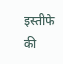इस्तीफे की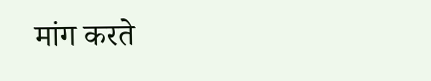मांग करते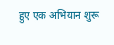हुए एक अभियान शुरू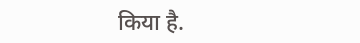किया है.